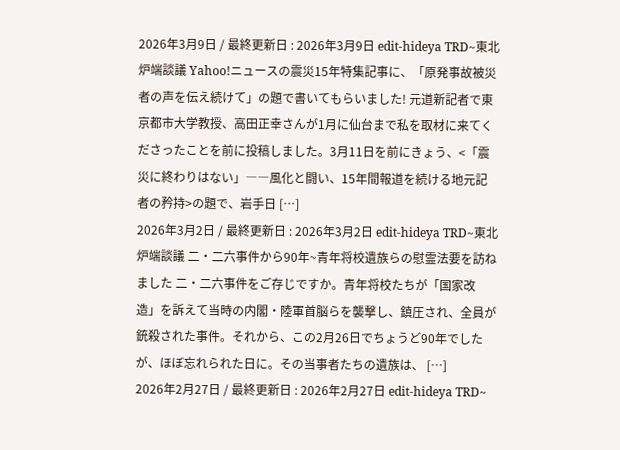2026年3月9日 / 最終更新日 : 2026年3月9日 edit-hideya TRD~東北炉端談議 Yahoo!ニュースの震災15年特集記事に、「原発事故被災者の声を伝え続けて」の題で書いてもらいました! 元道新記者で東京都市大学教授、高田正幸さんが1月に仙台まで私を取材に来てくださったことを前に投稿しました。3月11日を前にきょう、<「震災に終わりはない」――風化と闘い、15年間報道を続ける地元記者の矜持>の題で、岩手日 […]
2026年3月2日 / 最終更新日 : 2026年3月2日 edit-hideya TRD~東北炉端談議 二・二六事件から90年~青年将校遺族らの慰霊法要を訪ねました 二・二六事件をご存じですか。青年将校たちが「国家改造」を訴えて当時の内閣・陸軍首脳らを襲撃し、鎮圧され、全員が銃殺された事件。それから、この2月26日でちょうど90年でしたが、ほぼ忘れられた日に。その当事者たちの遺族は、 […]
2026年2月27日 / 最終更新日 : 2026年2月27日 edit-hideya TRD~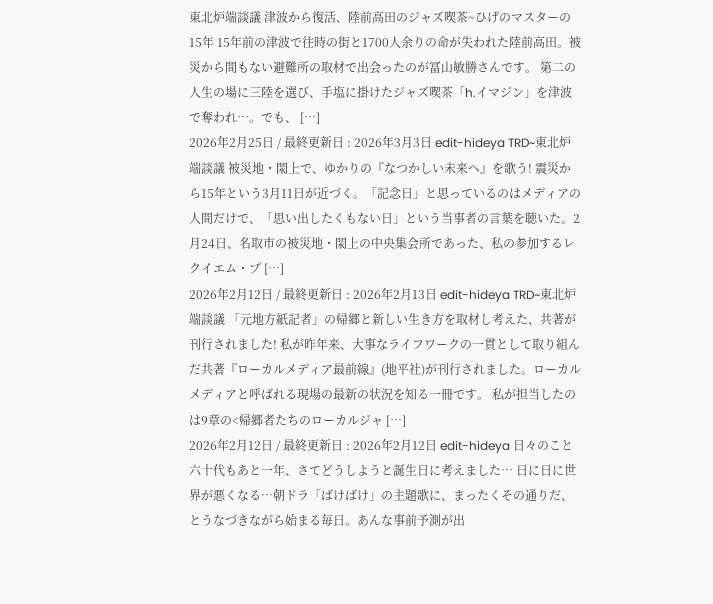東北炉端談議 津波から復活、陸前高田のジャズ喫茶~ひげのマスターの15年 15年前の津波で往時の街と1700人余りの命が失われた陸前高田。被災から間もない避難所の取材で出会ったのが冨山敏勝さんです。 第二の人生の場に三陸を選び、手塩に掛けたジャズ喫茶「h.イマジン」を津波で奪われ…。でも、 […]
2026年2月25日 / 最終更新日 : 2026年3月3日 edit-hideya TRD~東北炉端談議 被災地・閖上で、ゆかりの『なつかしい未来へ』を歌う! 震災から15年という3月11日が近づく。「記念日」と思っているのはメディアの人間だけで、「思い出したくもない日」という当事者の言葉を聴いた。2月24日、名取市の被災地・閖上の中央集会所であった、私の参加するレクイエム・プ […]
2026年2月12日 / 最終更新日 : 2026年2月13日 edit-hideya TRD~東北炉端談議 「元地方紙記者」の帰郷と新しい生き方を取材し考えた、共著が刊行されました! 私が昨年来、大事なライフワークの一貫として取り組んだ共著『ローカルメディア最前線』(地平社)が刊行されました。ローカルメディアと呼ばれる現場の最新の状況を知る一冊です。 私が担当したのは9章の<帰郷者たちのローカルジャ […]
2026年2月12日 / 最終更新日 : 2026年2月12日 edit-hideya 日々のこと 六十代もあと一年、さてどうしようと誕生日に考えました… 日に日に世界が悪くなる…朝ドラ「ばけばけ」の主題歌に、まったくその通りだ、とうなづきながら始まる毎日。あんな事前予測が出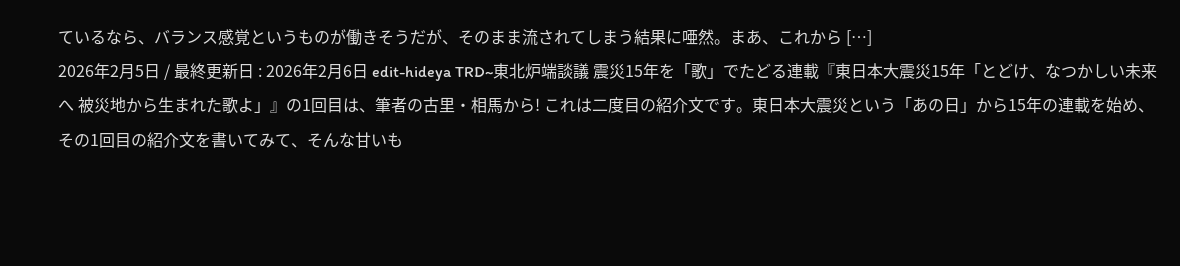ているなら、バランス感覚というものが働きそうだが、そのまま流されてしまう結果に唖然。まあ、これから […]
2026年2月5日 / 最終更新日 : 2026年2月6日 edit-hideya TRD~東北炉端談議 震災15年を「歌」でたどる連載『東日本大震災15年「とどけ、なつかしい未来へ 被災地から生まれた歌よ」』の1回目は、筆者の古里・相馬から! これは二度目の紹介文です。東日本大震災という「あの日」から15年の連載を始め、その1回目の紹介文を書いてみて、そんな甘いも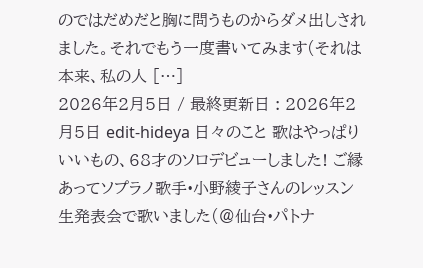のではだめだと胸に問うものからダメ出しされました。それでもう一度書いてみます(それは本来、私の人 […]
2026年2月5日 / 最終更新日 : 2026年2月5日 edit-hideya 日々のこと 歌はやっぱりいいもの、68才のソロデビューしました! ご縁あってソプラノ歌手•小野綾子さんのレッスン生発表会で歌いました(@仙台•パトナ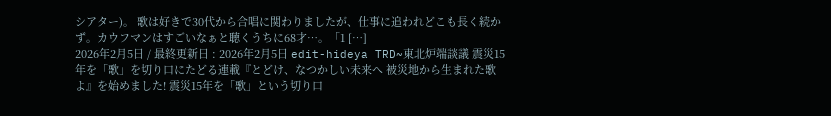シアター)。 歌は好きで30代から合唱に関わりましたが、仕事に追われどこも長く続かず。カウフマンはすごいなぁと聴くうちに68才…。「1 […]
2026年2月5日 / 最終更新日 : 2026年2月5日 edit-hideya TRD~東北炉端談議 震災15年を「歌」を切り口にたどる連載『とどけ、なつかしい未来へ 被災地から生まれた歌よ』を始めました! 震災15年を「歌」という切り口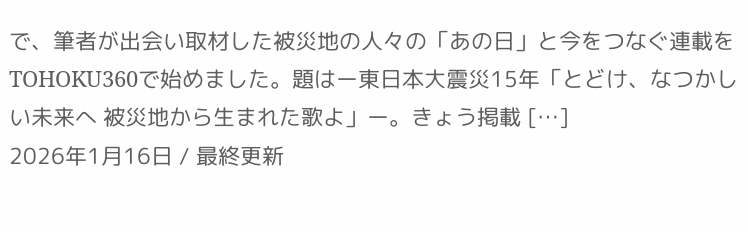で、筆者が出会い取材した被災地の人々の「あの日」と今をつなぐ連載をTOHOKU360で始めました。題はー東日本大震災15年「とどけ、なつかしい未来へ 被災地から生まれた歌よ」ー。きょう掲載 […]
2026年1月16日 / 最終更新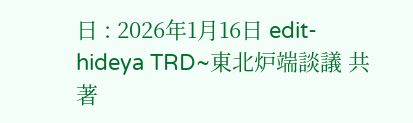日 : 2026年1月16日 edit-hideya TRD~東北炉端談議 共著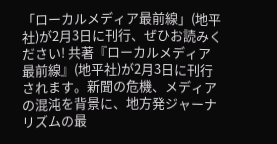「ローカルメディア最前線」(地平社)が2月3日に刊行、ぜひお読みください! 共著『ローカルメディア最前線』(地平社)が2月3日に刊行されます。新聞の危機、メディアの混沌を背景に、地方発ジャーナリズムの最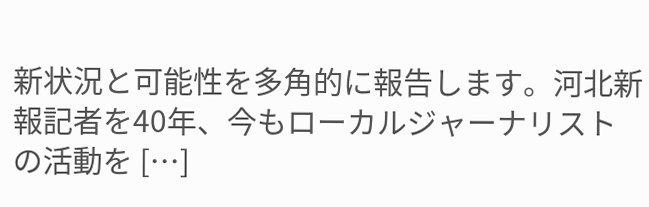新状況と可能性を多角的に報告します。河北新報記者を40年、今もローカルジャーナリストの活動を […]